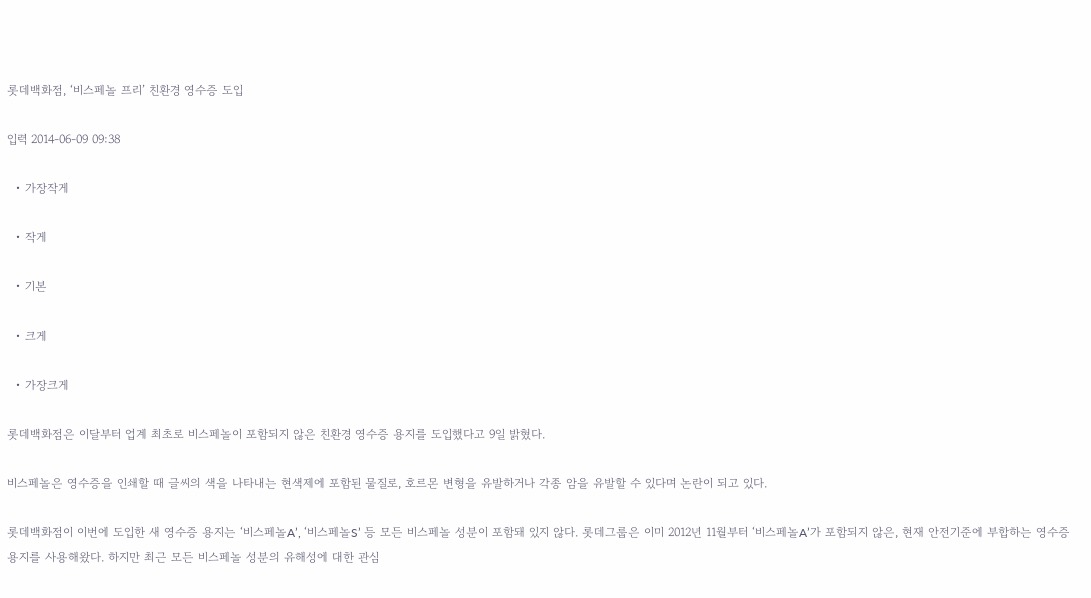롯데백화점, ‘비스페놀 프리’ 친환경 영수증 도입

입력 2014-06-09 09:38

  • 가장작게

  • 작게

  • 기본

  • 크게

  • 가장크게

롯데백화점은 이달부터 업계 최초로 비스페놀이 포함되지 않은 친환경 영수증 용지를 도입했다고 9일 밝혔다.

비스페놀은 영수증을 인쇄할 때 글씨의 색을 나타내는 현색제에 포함된 물질로, 호르몬 변형을 유발하거나 각종 암을 유발할 수 있다며 논란이 되고 있다.

롯데백화점이 이번에 도입한 새 영수증 용지는 ‘비스페놀A’, ‘비스페놀S’ 등 모든 비스페놀 성분이 포함돼 있지 않다. 롯데그룹은 이미 2012년 11월부터 ‘비스페놀A’가 포함되지 않은, 현재 안전기준에 부합하는 영수증 용지를 사용해왔다. 하지만 최근 모든 비스페놀 성분의 유해성에 대한 관심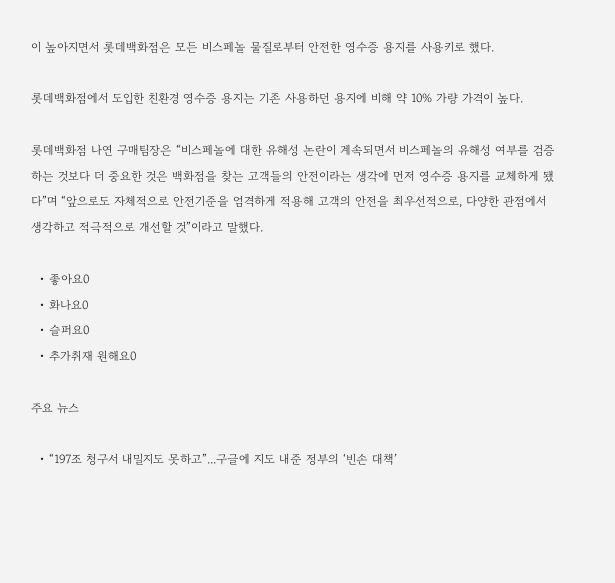이 높아지면서 롯데백화점은 모든 비스페놀 물질로부터 안전한 영수증 용지를 사용키로 했다.

롯데백화점에서 도입한 친환경 영수증 용지는 기존 사용하던 용지에 비해 약 10% 가량 가격이 높다.

롯데백화점 나연 구매팀장은 “비스페놀에 대한 유해성 논란이 계속되면서 비스페놀의 유해성 여부를 검증하는 것보다 더 중요한 것은 백화점을 찾는 고객들의 안전이라는 생각에 먼저 영수증 용지를 교체하게 됐다”며 “앞으로도 자체적으로 안전기준을 엄격하게 적용해 고객의 안전을 최우선적으로, 다양한 관점에서 생각하고 적극적으로 개선할 것”이라고 말했다.

  • 좋아요0
  • 화나요0
  • 슬퍼요0
  • 추가취재 원해요0

주요 뉴스

  • “197조 청구서 내밀지도 못하고”...구글에 지도 내준 정부의 ‘빈손 대책’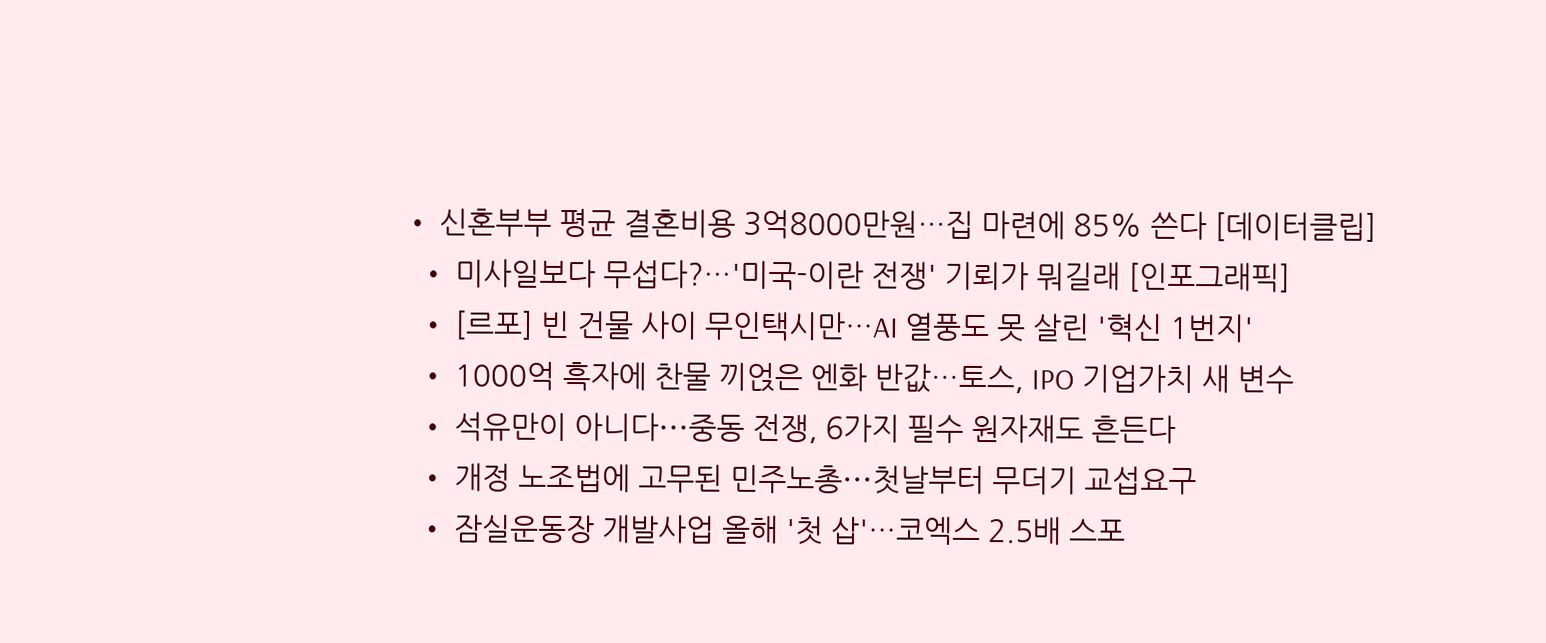• 신혼부부 평균 결혼비용 3억8000만원…집 마련에 85% 쓴다 [데이터클립]
  • 미사일보다 무섭다?…'미국-이란 전쟁' 기뢰가 뭐길래 [인포그래픽]
  • [르포] 빈 건물 사이 무인택시만…AI 열풍도 못 살린 '혁신 1번지'
  • 1000억 흑자에 찬물 끼얹은 엔화 반값…토스, IPO 기업가치 새 변수
  • 석유만이 아니다⋯중동 전쟁, 6가지 필수 원자재도 흔든다
  • 개정 노조법에 고무된 민주노총⋯첫날부터 무더기 교섭요구
  • 잠실운동장 개발사업 올해 '첫 삽'…코엑스 2.5배 스포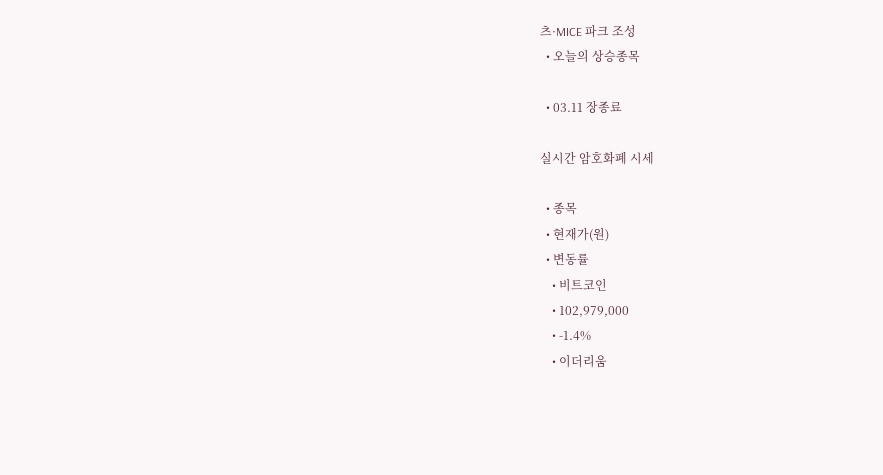츠·MICE 파크 조성
  • 오늘의 상승종목

  • 03.11 장종료

실시간 암호화폐 시세

  • 종목
  • 현재가(원)
  • 변동률
    • 비트코인
    • 102,979,000
    • -1.4%
    • 이더리움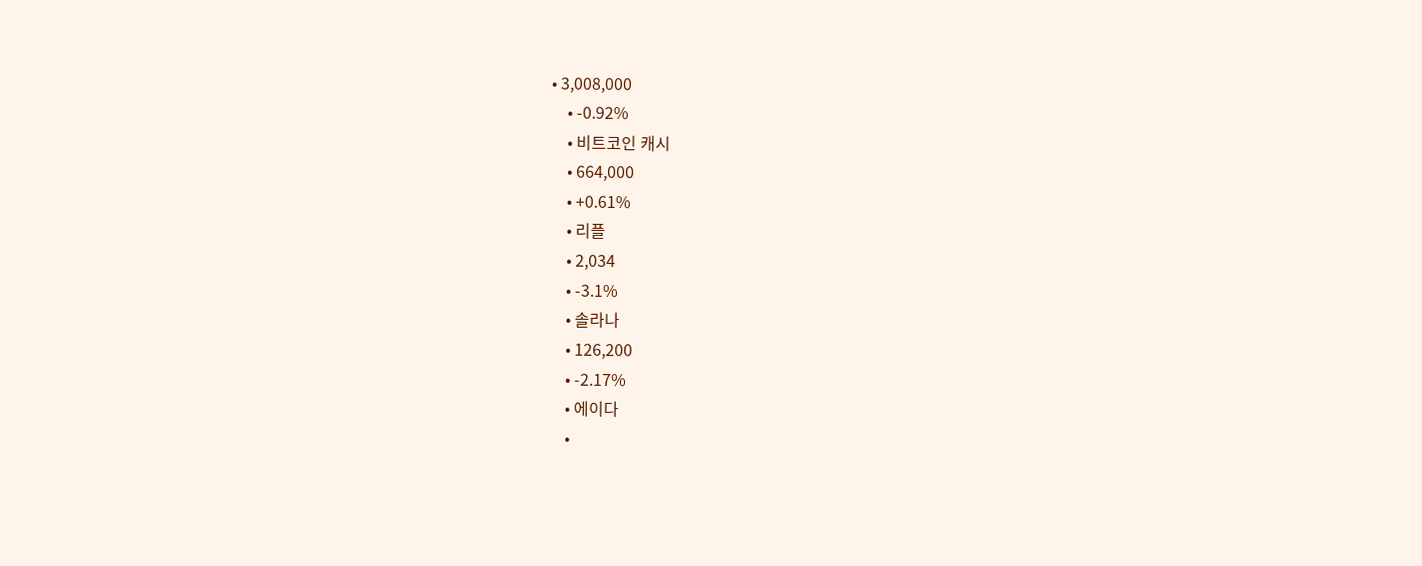• 3,008,000
    • -0.92%
    • 비트코인 캐시
    • 664,000
    • +0.61%
    • 리플
    • 2,034
    • -3.1%
    • 솔라나
    • 126,200
    • -2.17%
    • 에이다
    •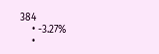384
    • -3.27%
    •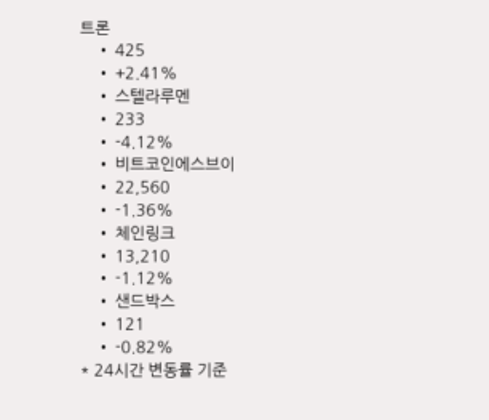트론
    • 425
    • +2.41%
    • 스텔라루멘
    • 233
    • -4.12%
    • 비트코인에스브이
    • 22,560
    • -1.36%
    • 체인링크
    • 13,210
    • -1.12%
    • 샌드박스
    • 121
    • -0.82%
* 24시간 변동률 기준